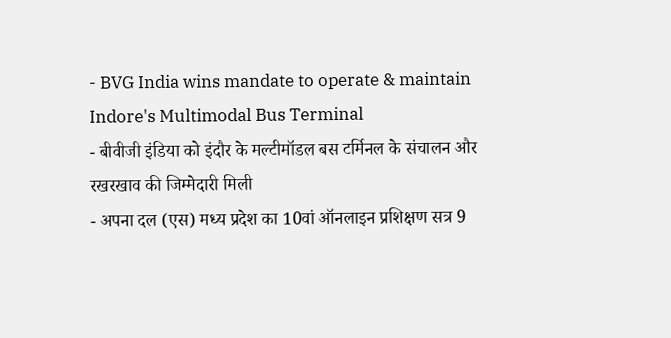- BVG India wins mandate to operate & maintain Indore's Multimodal Bus Terminal
- बीवीजी इंडिया को इंदौर के मल्टीमॉडल बस टर्मिनल के संचालन और रखरखाव की जिम्मेदारी मिली
- अपना दल (एस) मध्य प्रदेश का 10वां ऑनलाइन प्रशिक्षण सत्र 9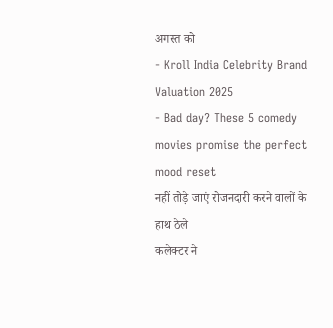अगस्त को
- Kroll India Celebrity Brand Valuation 2025
- Bad day? These 5 comedy movies promise the perfect mood reset
नहीं तोड़े जाएं रोजनदारी करने वालों के हाथ ठेले
कलेक्टर ने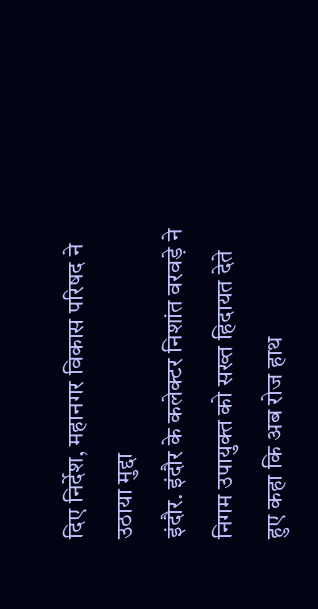दिए निर्देश, महानगर विकास परिषद ने उठाया मुद्दा
इंदौर. इंदौर के कलेक्टर निशांत वरवड़े ने निगम उपायुक्त को सख्त हिदायत देते हुए कहा कि अब रोज हाथ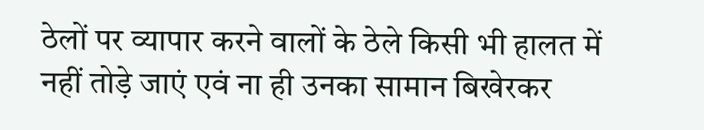ठेलों पर व्यापार करने वालों के ठेले किसी भी हालत में नहीं तोड़े जाएं एवं ना ही उनका सामान बिखेरकर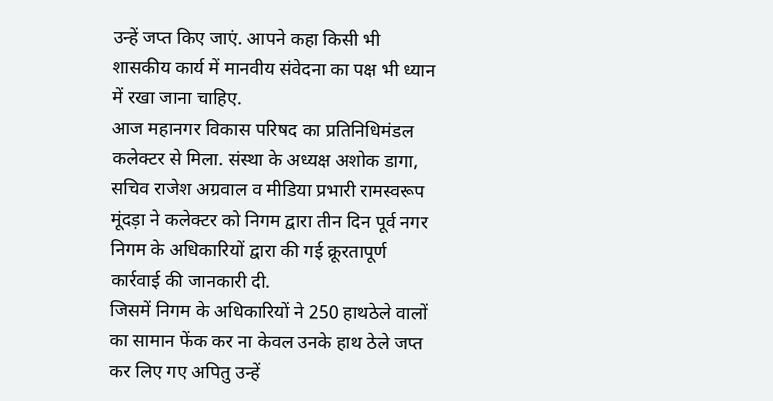उन्हें जप्त किए जाएं. आपने कहा किसी भी शासकीय कार्य में मानवीय संवेदना का पक्ष भी ध्यान में रखा जाना चाहिए.
आज महानगर विकास परिषद का प्रतिनिधिमंडल कलेक्टर से मिला. संस्था के अध्यक्ष अशोक डागा, सचिव राजेश अग्रवाल व मीडिया प्रभारी रामस्वरूप मूंदड़ा ने कलेक्टर को निगम द्वारा तीन दिन पूर्व नगर निगम के अधिकारियों द्वारा की गई क्रूरतापूर्ण कार्रवाई की जानकारी दी.
जिसमें निगम के अधिकारियों ने 250 हाथठेले वालों का सामान फेंक कर ना केवल उनके हाथ ठेले जप्त कर लिए गए अपितु उन्हें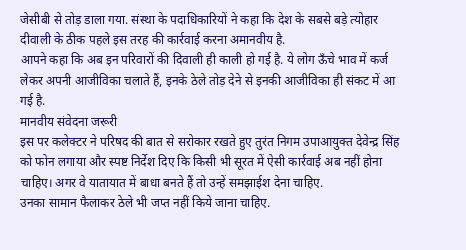जेसीबी से तोड़ डाला गया. संस्था के पदाधिकारियों ने कहा कि देश के सबसे बड़े त्योहार दीवाली के ठीक पहले इस तरह की कार्रवाई करना अमानवीय है.
आपने कहा कि अब इन परिवारों की दिवाली ही काली हो गई है. ये लोग ऊँचे भाव में कर्ज लेकर अपनी आजीविका चलाते हैं, इनके ठेले तोड़ देने से इनकी आजीविका ही संकट में आ गई है.
मानवीय संवेदना जरूरी
इस पर कलेक्टर ने परिषद की बात से सरोकार रखते हुए तुरंत निगम उपाआयुक्त देवेन्द्र सिंह को फोन लगाया और स्पष्ट निर्देश दिए कि किसी भी सूरत में ऐसी कार्रवाई अब नहीं होना चाहिए। अगर वे यातायात में बाधा बनते हैं तो उन्हें समझाईश देना चाहिए.
उनका सामान फैलाकर ठेले भी जप्त नहीं किये जाना चाहिए.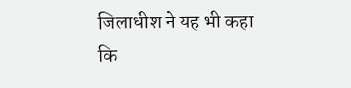जिलाधीश ने यह भी कहा कि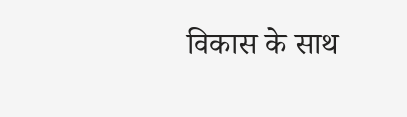विकास के साथ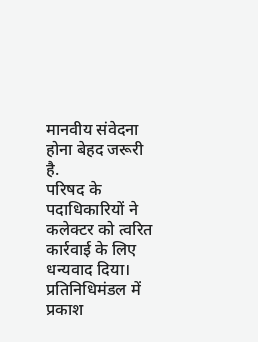मानवीय संवेदना होना बेहद जरूरी है.
परिषद के पदाधिकारियों ने कलेक्टर को त्वरित कार्रवाई के लिए धन्यवाद दिया। प्रतिनिधिमंडल में प्रकाश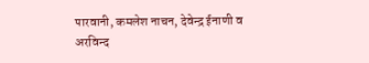पारवानी, कमलेश नाचन, देवेन्द्र ईनाणी व अरविन्द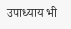उपाध्याय भी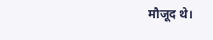मौजूद थे।